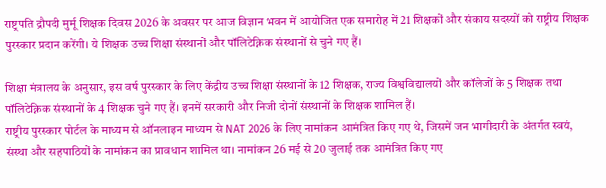राष्ट्रपति द्रौपदी मुर्मू शिक्षक दिवस 2026 के अवसर पर आज विज्ञान भवन में आयोजित एक समारोह में 21 शिक्षकों और संकाय सदस्यों को राष्ट्रीय शिक्षक पुरस्कार प्रदान करेंगी। ये शिक्षक उच्च शिक्षा संस्थानों और पॉलिटेक्निक संस्थानों से चुने गए हैं।

शिक्षा मंत्रालय के अनुसार, इस वर्ष पुरस्कार के लिए केंद्रीय उच्च शिक्षा संस्थानों के 12 शिक्षक, राज्य विश्वविद्यालयों और कॉलेजों के 5 शिक्षक तथा पॉलिटेक्निक संस्थानों के 4 शिक्षक चुने गए हैं। इनमें सरकारी और निजी दोनों संस्थानों के शिक्षक शामिल हैं।
राष्ट्रीय पुरस्कार पोर्टल के माध्यम से ऑनलाइन माध्यम से NAT 2026 के लिए नामांकन आमंत्रित किए गए थे, जिसमें जन भागीदारी के अंतर्गत स्वयं, संस्था और सहपाठियों के नामांकन का प्रावधान शामिल था। नामांकन 26 मई से 20 जुलाई तक आमंत्रित किए गए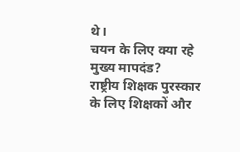थे।
चयन के लिए क्या रहे मुख्य मापदंड?
राष्ट्रीय शिक्षक पुरस्कार के लिए शिक्षकों और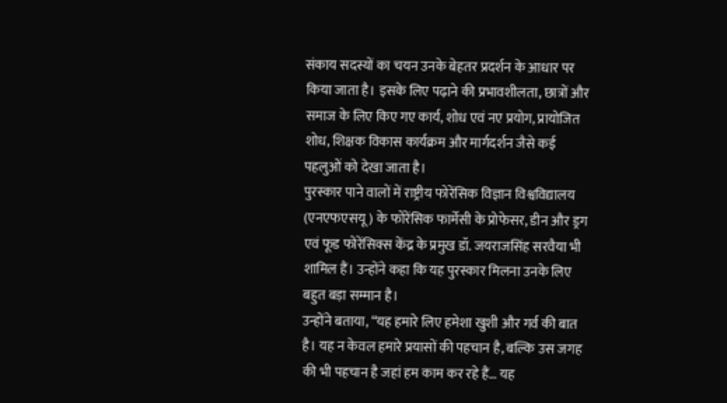संकाय सदस्यों का चयन उनके बेहतर प्रदर्शन के आधार पर किया जाता है। इसके लिए पढ़ाने की प्रभावशीलता, छात्रों और समाज के लिए किए गए कार्य, शोध एवं नए प्रयोग, प्रायोजित शोध, शिक्षक विकास कार्यक्रम और मार्गदर्शन जैसे कई पहलुओं को देखा जाता है।
पुरस्कार पाने वालों में राष्ट्रीय फोरेंसिक विज्ञान विश्वविद्यालय (एनएफएसयू) के फोरेंसिक फार्मेसी के प्रोफेसर, डीन और ड्रग एवं फूड फोरेंसिक्स केंद्र के प्रमुख डॉ. जयराजसिंह सरवैया भी शामिल हैं। उन्होंने कहा कि यह पुरस्कार मिलना उनके लिए बहुत बड़ा सम्मान है।
उन्होंने बताया, “यह हमारे लिए हमेशा खुशी और गर्व की बात है। यह न केवल हमारे प्रयासों की पहचान है, बल्कि उस जगह की भी पहचान है जहां हम काम कर रहे हैं… यह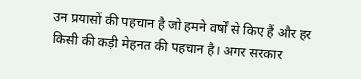उन प्रयासों की पहचान है जो हमने वर्षों से किए हैं और हर किसी की कड़ी मेहनत की पहचान है। अगर सरकार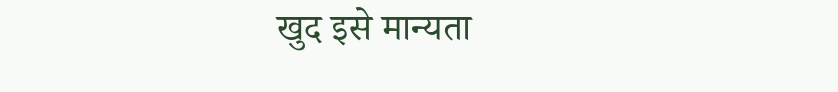खुद इसे मान्यता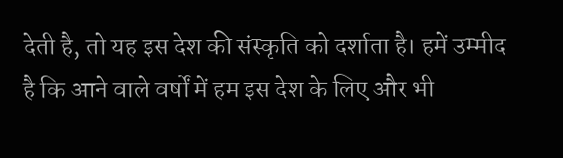देती है, तो यह इस देश की संस्कृति को दर्शाता है। हमें उम्मीद है कि आने वाले वर्षों में हम इस देश के लिए और भी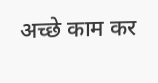अच्छे काम कर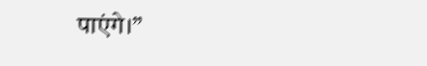पाएंगे।”